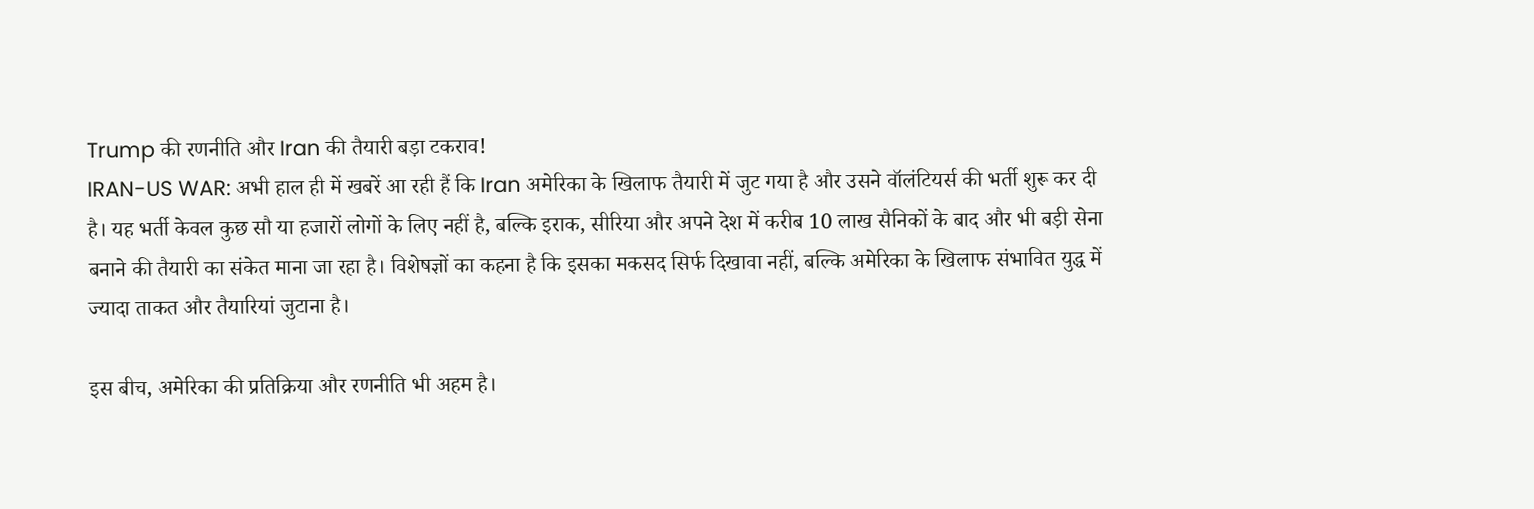Trump की रणनीति और Iran की तैयारी बड़ा टकराव!
IRAN-US WAR: अभी हाल ही में खबरें आ रही हैं कि Iran अमेरिका के खिलाफ तैयारी में जुट गया है और उसने वॉलंटियर्स की भर्ती शुरू कर दी है। यह भर्ती केवल कुछ सौ या हजारों लोगों के लिए नहीं है, बल्कि इराक, सीरिया और अपने देश में करीब 10 लाख सैनिकों के बाद और भी बड़ी सेना बनाने की तैयारी का संकेत माना जा रहा है। विशेषज्ञों का कहना है कि इसका मकसद सिर्फ दिखावा नहीं, बल्कि अमेरिका के खिलाफ संभावित युद्ध में ज्यादा ताकत और तैयारियां जुटाना है।

इस बीच, अमेरिका की प्रतिक्रिया और रणनीति भी अहम है।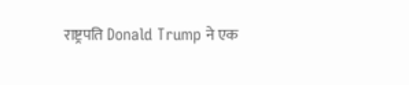राष्ट्रपति Donald Trump ने एक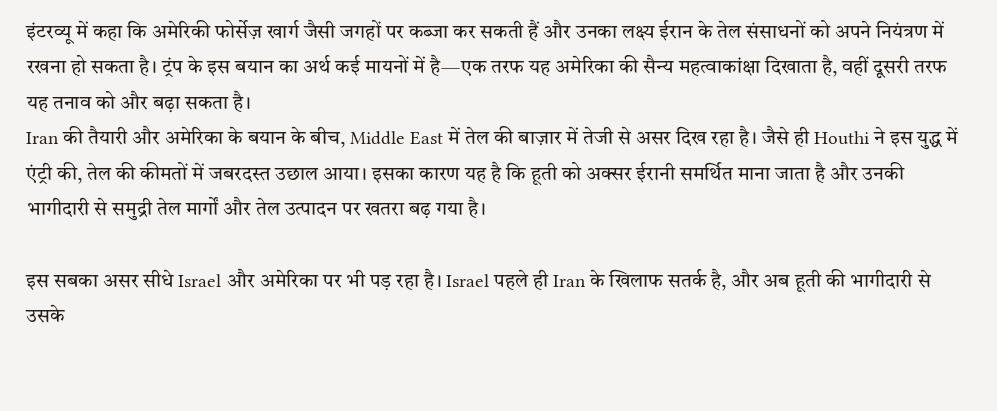इंटरव्यू में कहा कि अमेरिकी फोर्सेज़ खार्ग जैसी जगहों पर कब्जा कर सकती हैं और उनका लक्ष्य ईरान के तेल संसाधनों को अपने नियंत्रण में रखना हो सकता है। ट्रंप के इस बयान का अर्थ कई मायनों में है—एक तरफ यह अमेरिका की सैन्य महत्वाकांक्षा दिखाता है, वहीं दूसरी तरफ यह तनाव को और बढ़ा सकता है।
Iran की तैयारी और अमेरिका के बयान के बीच, Middle East में तेल की बाज़ार में तेजी से असर दिख रहा है। जैसे ही Houthi ने इस युद्ध में एंट्री की, तेल की कीमतों में जबरदस्त उछाल आया। इसका कारण यह है कि हूती को अक्सर ईरानी समर्थित माना जाता है और उनकी भागीदारी से समुद्री तेल मार्गों और तेल उत्पादन पर खतरा बढ़ गया है।

इस सबका असर सीधे Israel और अमेरिका पर भी पड़ रहा है। Israel पहले ही Iran के खिलाफ सतर्क है, और अब हूती की भागीदारी से उसके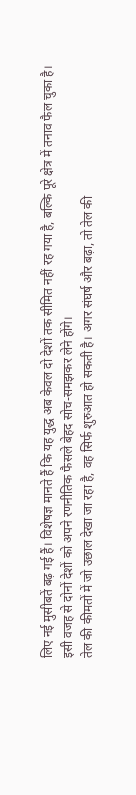लिए नई मुसीबतें बढ़ गई हैं। विशेषज्ञ मानते हैं कि यह युद्ध अब केवल दो देशों तक सीमित नहीं रह गया है, बल्कि पूरे क्षेत्र में तनाव फैल चुका है। इसी वजह से दोनों देशों को अपने रणनीतिक फैसले बेहद सोच-समझकर लेने होंगे।
तेल की कीमतों में जो उछाल देखा जा रहा है, वह सिर्फ शुरुआत हो सकती है। अगर संघर्ष और बढ़ा, तो तेल की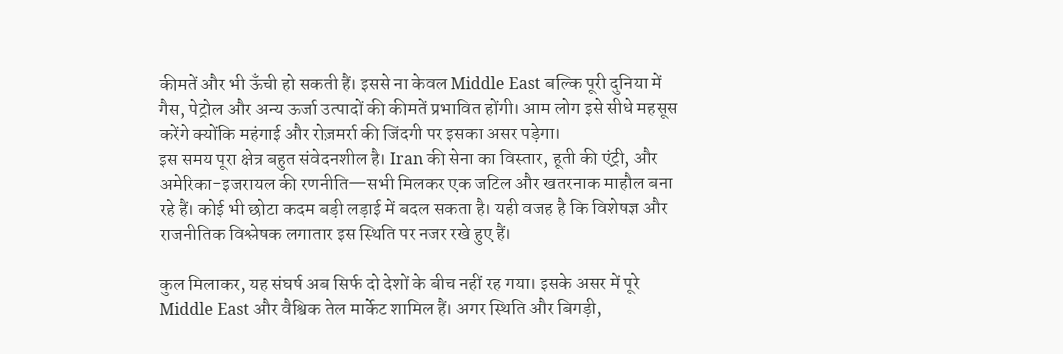कीमतें और भी ऊँची हो सकती हैं। इससे ना केवल Middle East बल्कि पूरी दुनिया में गैस, पेट्रोल और अन्य ऊर्जा उत्पादों की कीमतें प्रभावित होंगी। आम लोग इसे सीधे महसूस करेंगे क्योंकि महंगाई और रोज़मर्रा की जिंदगी पर इसका असर पड़ेगा।
इस समय पूरा क्षेत्र बहुत संवेदनशील है। Iran की सेना का विस्तार, हूती की एंट्री, और अमेरिका-इजरायल की रणनीति—सभी मिलकर एक जटिल और खतरनाक माहौल बना रहे हैं। कोई भी छोटा कदम बड़ी लड़ाई में बदल सकता है। यही वजह है कि विशेषज्ञ और राजनीतिक विश्लेषक लगातार इस स्थिति पर नजर रखे हुए हैं।

कुल मिलाकर, यह संघर्ष अब सिर्फ दो देशों के बीच नहीं रह गया। इसके असर में पूरे Middle East और वैश्विक तेल मार्केट शामिल हैं। अगर स्थिति और बिगड़ी,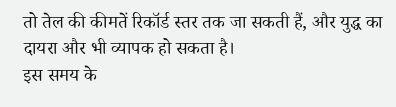तो तेल की कीमतें रिकॉर्ड स्तर तक जा सकती हैं, और युद्ध का दायरा और भी व्यापक हो सकता है।
इस समय के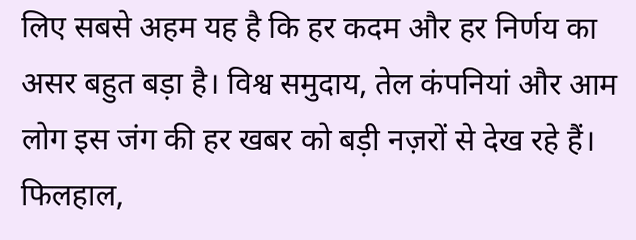लिए सबसे अहम यह है कि हर कदम और हर निर्णय का असर बहुत बड़ा है। विश्व समुदाय, तेल कंपनियां और आम लोग इस जंग की हर खबर को बड़ी नज़रों से देख रहे हैं। फिलहाल,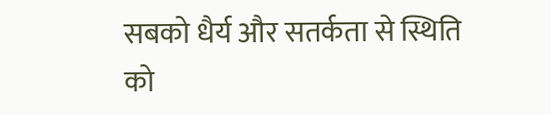सबको धैर्य और सतर्कता से स्थिति को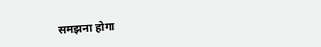समझना होगा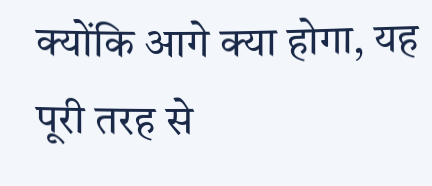क्योंकि आगे क्या होगा, यह पूरी तरह से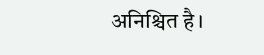अनिश्चित है।